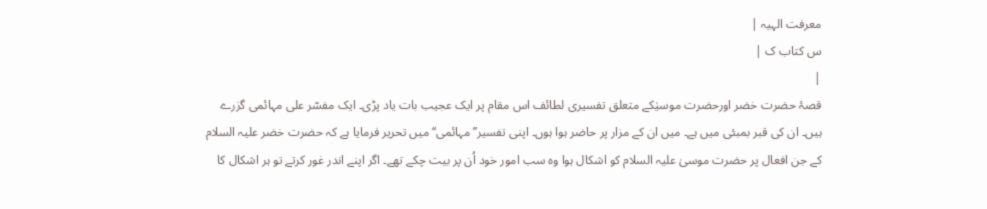معرفت الہیہ |
س کتاب ک |
|
قصۂ حضرت خضر اورحضرت موسیٰکے متعلق تفسیری لطائف اس مقام پر ایک عجیب بات یاد پڑی۔ ایک مفسّر علی مہائمی گزرے ہیں۔ ان کی قبر بمبئی میں ہے۔ میں ان کے مزار پر حاضر ہوا ہوں۔ اپنی تفسیر’’مہائمی‘‘ میں تحریر فرمایا ہے کہ حضرت خضر علیہ السلام کے جن افعال پر حضرت موسیٰ علیہ السلام کو اشکال ہوا وہ سب امور خود اُن پر بیت چکے تھے۔ اگر اپنے اندر غور کرتے تو ہر اشکال کا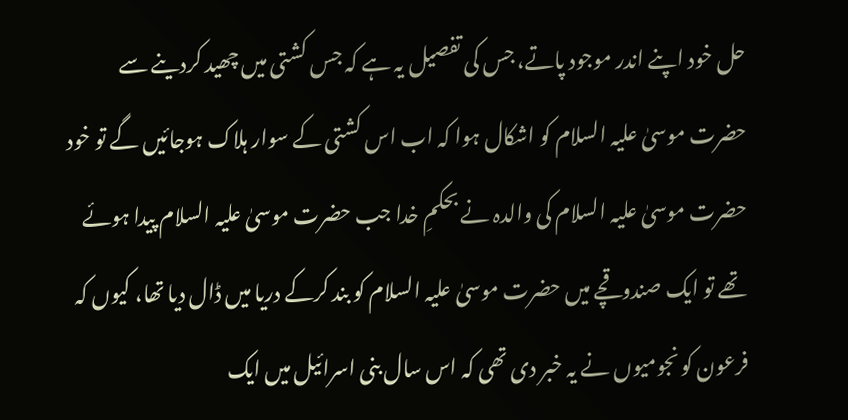حل خود اپنے اندر موجود پاتے، جس کی تفصیل یہ ہے کہ جس کشتی میں چھید کردینے سے حضرت موسیٰ علیہ السلام کو اشکال ہوا کہ اب اس کشتی کے سوار ہلاک ہوجائیں گے تو خود حضرت موسیٰ علیہ السلام کی والدہ نے بحکمِ خدا جب حضرت موسیٰ علیہ السلام پیدا ہوئے تھے تو ایک صندوقچے میں حضرت موسیٰ علیہ السلام کو بند کرکے دریا میں ڈال دیا تھا، کیوں کہ فرعون کو نجومیوں نے یہ خبر دی تھی کہ اس سال بنی اسرائیل میں ایک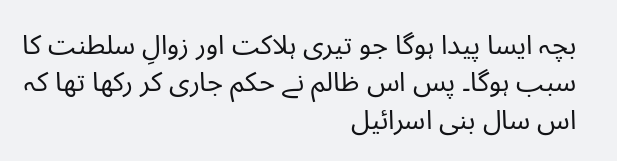بچہ ایسا پیدا ہوگا جو تیری ہلاکت اور زوالِ سلطنت کا سبب ہوگا۔ پس اس ظالم نے حکم جاری کر رکھا تھا کہ اس سال بنی اسرائیل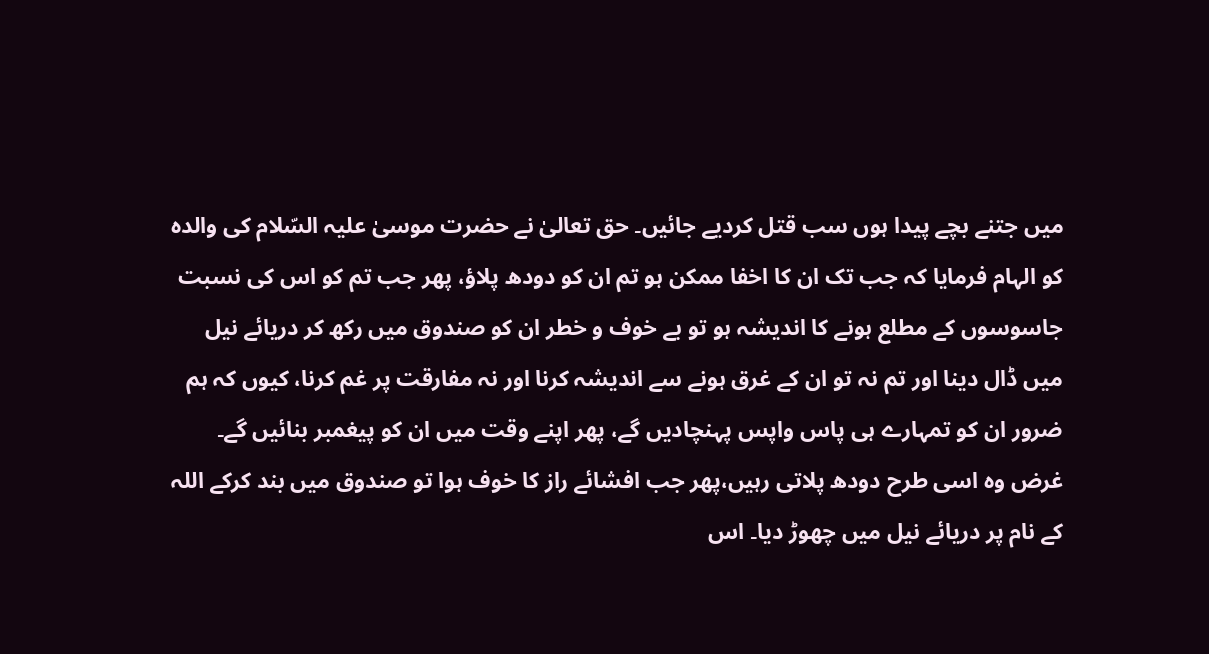میں جتنے بچے پیدا ہوں سب قتل کردیے جائیں۔ حق تعالیٰ نے حضرت موسیٰ علیہ السّلام کی والدہ کو الہام فرمایا کہ جب تک ان کا اخفا ممکن ہو تم ان کو دودھ پلاؤ، پھر جب تم کو اس کی نسبت جاسوسوں کے مطلع ہونے کا اندیشہ ہو تو بے خوف و خطر ان کو صندوق میں رکھ کر دریائے نیل میں ڈال دینا اور تم نہ تو ان کے غرق ہونے سے اندیشہ کرنا اور نہ مفارقت پر غم کرنا، کیوں کہ ہم ضرور ان کو تمہارے ہی پاس واپس پہنچادیں گے، پھر اپنے وقت میں ان کو پیغمبر بنائیں گے۔ غرض وہ اسی طرح دودھ پلاتی رہیں،پھر جب افشائے راز کا خوف ہوا تو صندوق میں بند کرکے اللہ کے نام پر دریائے نیل میں چھوڑ دیا۔ اس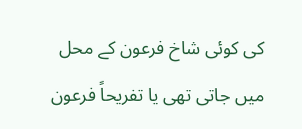کی کوئی شاخ فرعون کے محل میں جاتی تھی یا تفریحاً فرعون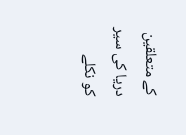کے متعلقین دریا کی سیر کو نکلے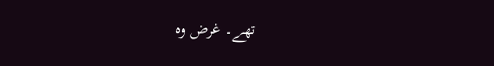تھے۔ غرض وہ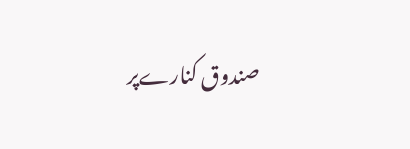صندوق کنارےپر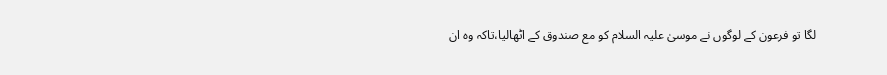لگا تو فرعون کے لوگوں نے موسیٰ علیہ السلام کو مع صندوق کے اٹھالیا،تاکہ وہ ان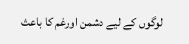لوگوں کے لیے دشمن اورغم کا باعث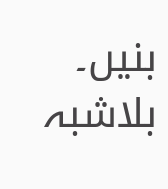بنیں۔ بلاشبہ